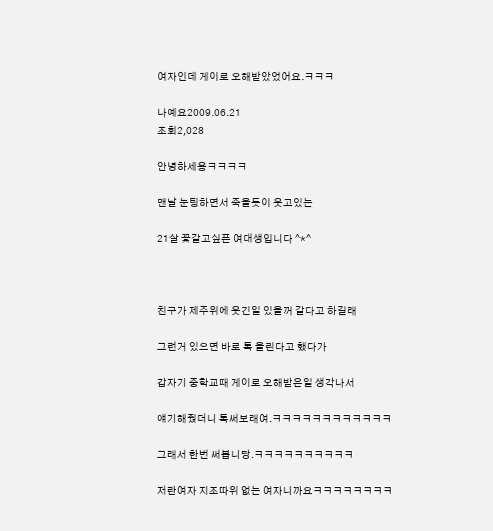여자인데 게이로 오해받았었어요.ㅋㅋㅋ

나예요2009.06.21
조회2,028

안녕하세용ㅋㅋㅋㅋ

맨날 눈팅하면서 죽을듯이 웃고있는

21살 꽃같고싶픈 여대생입니다 ^*^



친구가 제주위에 웃긴일 있을꺼 같다고 하길래

그런거 있으면 바로 톡 올린다고 했다가

갑자기 중학교때 게이로 오해받은일 생각나서

얘기해줬더니 톡써보래여.ㅋㅋㅋㅋㅋㅋㅋㅋㅋㅋㅋㅋ

그래서 한번 써봅니당.ㅋㅋㅋㅋㅋㅋㅋㅋㅋㅋ

저란여자 지조따위 없는 여자니까요ㅋㅋㅋㅋㅋㅋㅋㅋ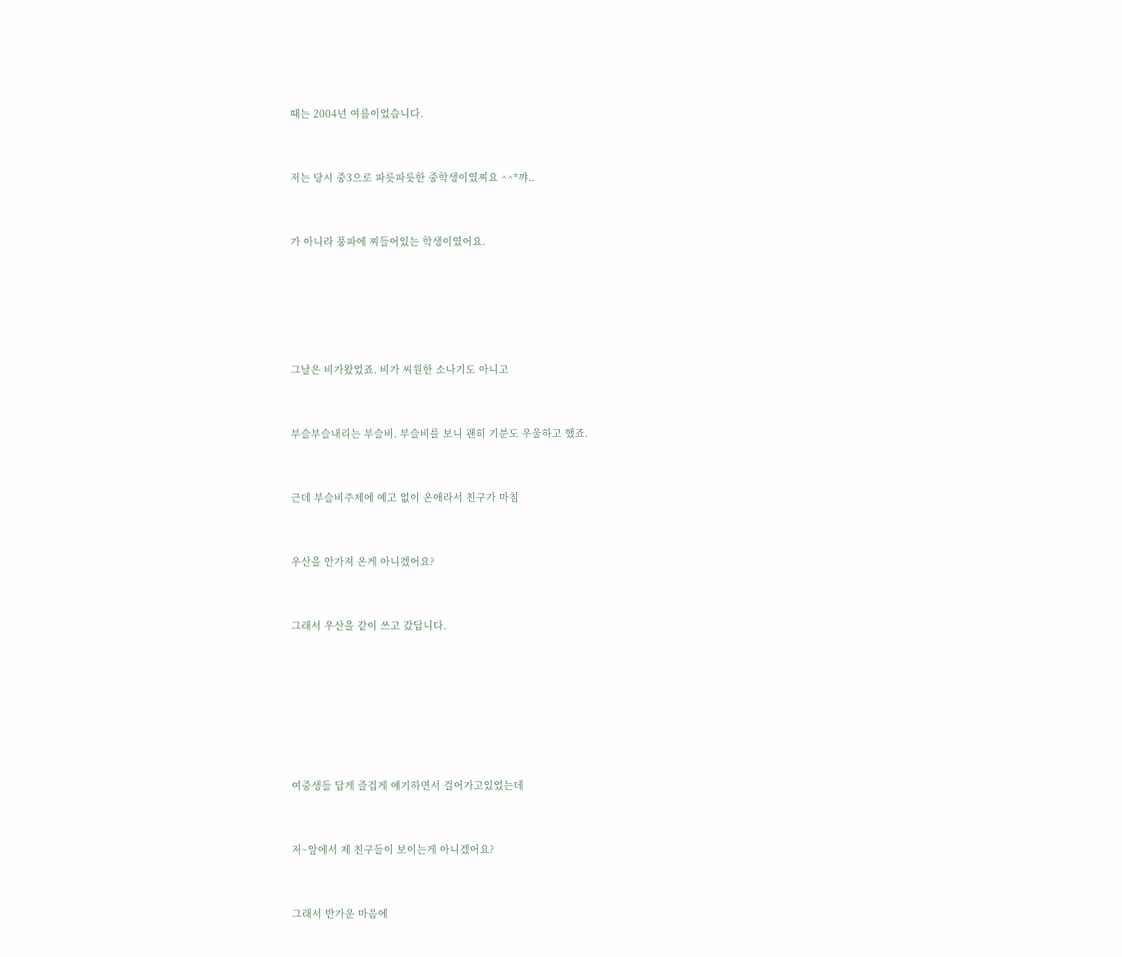때는 2004년 여름이었습니다.



저는 당시 중3으로 파릇파릇한 중학생이였찌요 ^^*꺄..



가 아니라 풍파에 찌들어있는 학생이였어요.







그날은 비가왔었죠. 비가 씨원한 소나기도 아니고



부슬부슬내리는 부슬비. 부슬비를 보니 괜히 기분도 우울하고 했죠.



근데 부슬비주제에 예고 없이 온애라서 친구가 마침



우산을 안가져 온게 아니겠어요?



그래서 우산을 같이 쓰고 갔답니다.









여중생들 답게 즐겁게 얘기하면서 걸어가고있었는데



저~앞에서 제 친구들이 보이는게 아니겠어요?



그래서 반가운 마음에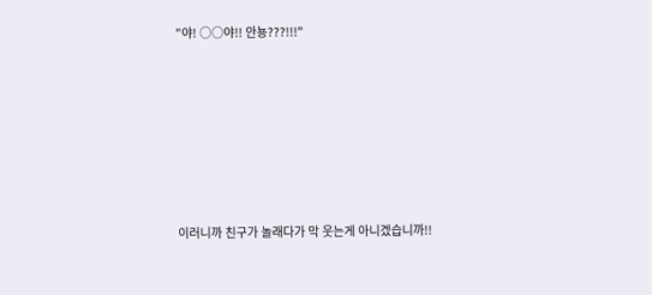"야! ○○야!! 안뇽???!!!"









이러니까 친구가 놀래다가 막 웃는게 아니겠습니까!!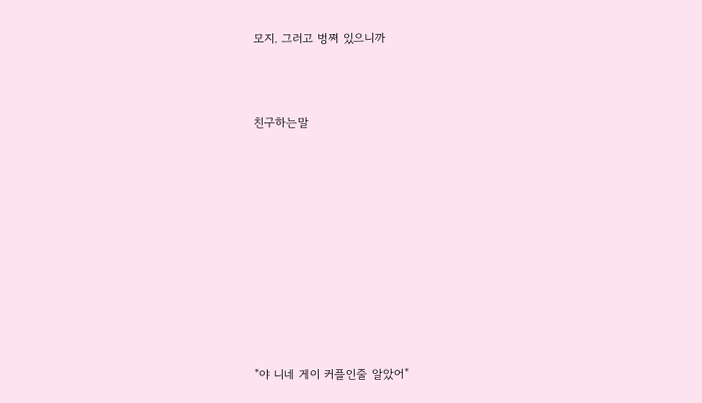모지. 그러고 벙쪄 있으니까



친구하는말











"야 니네 게이 커플인줄 알았어"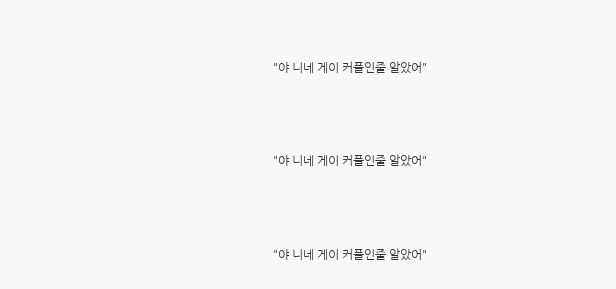"야 니네 게이 커플인줄 알았어"



"야 니네 게이 커플인줄 알았어"



"야 니네 게이 커플인줄 알았어"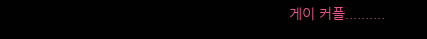게이 커플..........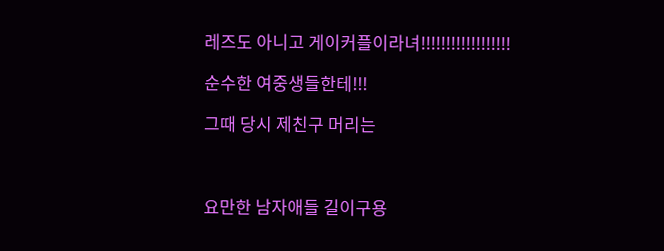레즈도 아니고 게이커플이라녀!!!!!!!!!!!!!!!!!!

순수한 여중생들한테!!!

그때 당시 제친구 머리는



요만한 남자애들 길이구용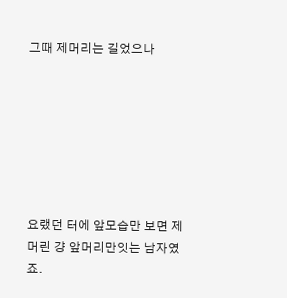그때 제머리는 길었으나







요랬던 터에 앞모습만 보면 제머린 걍 앞머리만잇는 남자였죠.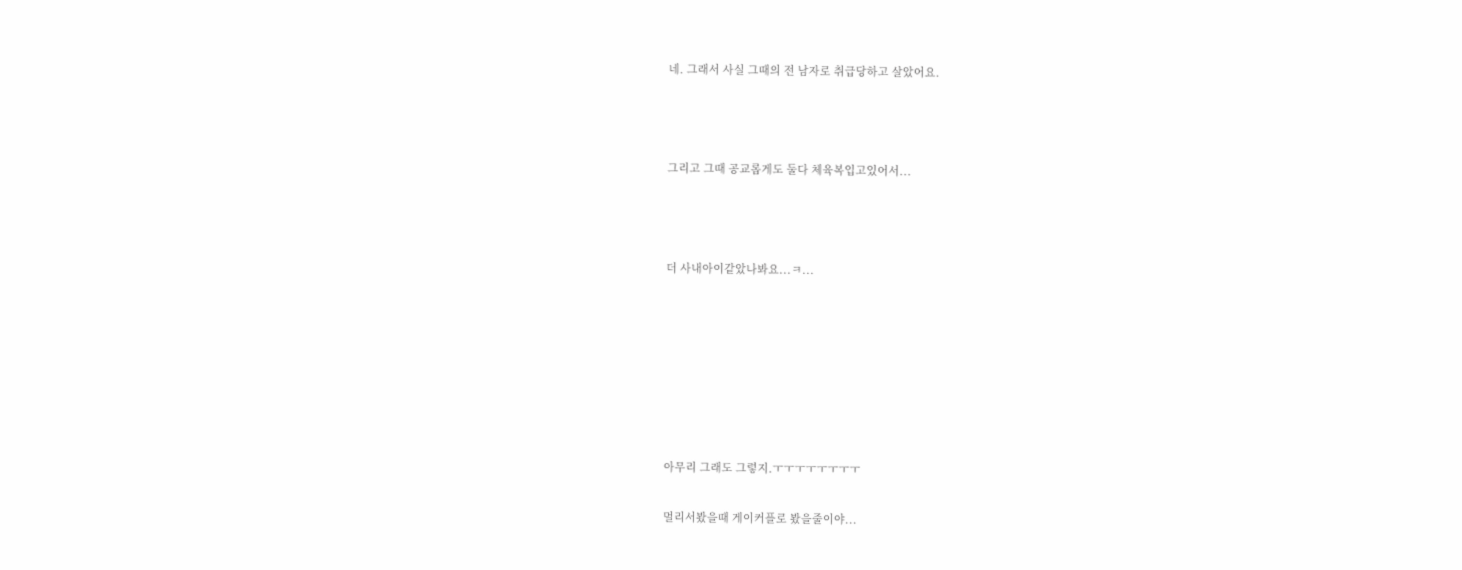네. 그래서 사실 그때의 전 남자로 취급당하고 살았어요.



그리고 그때 공교롭게도 둘다 체육복입고있어서...



더 사내아이같았나봐요...ㅋ...







아무리 그래도 그렇지.ㅜㅜㅜㅜㅜㅜㅜㅜ

멀리서봤을때 게이커플로 봤을줄이야...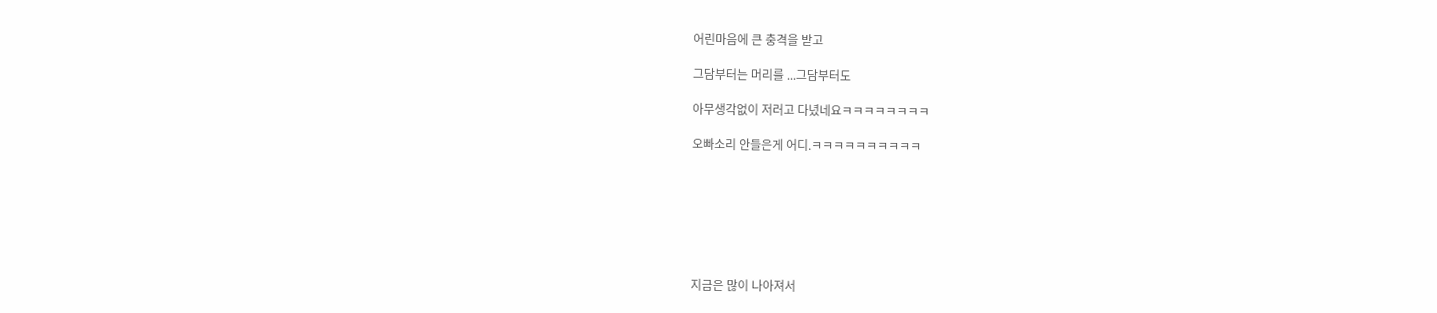어린마음에 큰 충격을 받고

그담부터는 머리를 ...그담부터도

아무생각없이 저러고 다녔네요ㅋㅋㅋㅋㅋㅋㅋㅋ

오빠소리 안들은게 어디.ㅋㅋㅋㅋㅋㅋㅋㅋㅋㅋ







지금은 많이 나아져서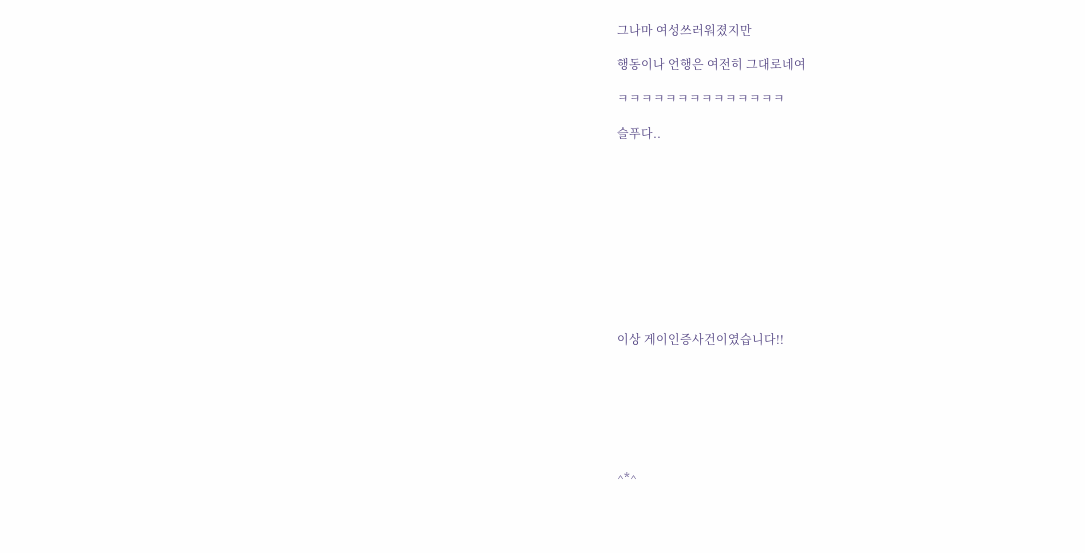그나마 여성쓰러워졌지만

행동이나 언행은 여전히 그대로네여

ㅋㅋㅋㅋㅋㅋㅋㅋㅋㅋㅋㅋㅋㅋ

슬푸다..











이상 게이인증사건이였습니다!!







^*^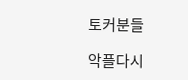토커분들

악플다시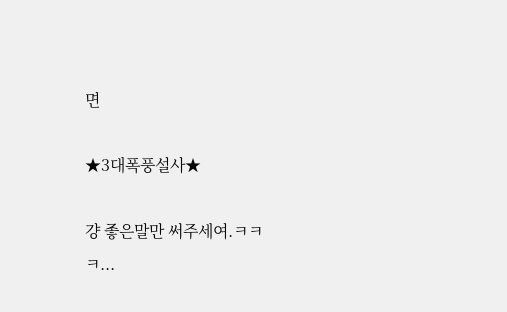면

★3대폭풍설사★

걍 좋은말만 써주세여.ㅋㅋㅋ...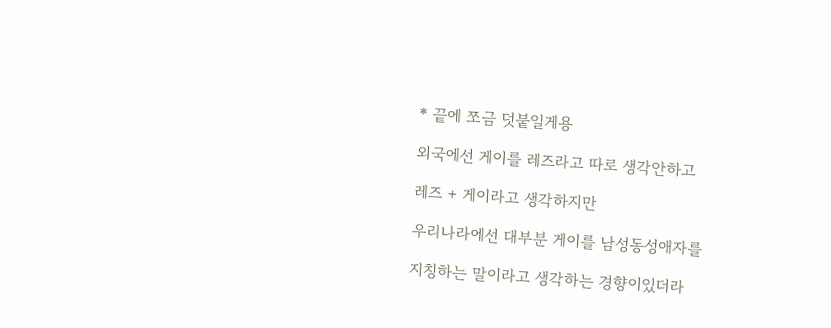* 끝에 쪼금 덧붙일게용

외국에선 게이를 레즈라고 따로 생각안하고

레즈 + 게이라고 생각하지만

우리나라에선 대부분 게이를 남성동성애자를

지칭하는 말이라고 생각하는 경향이있더라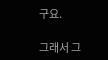구요.

그래서 그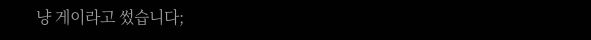냥 게이라고 썼습니다;